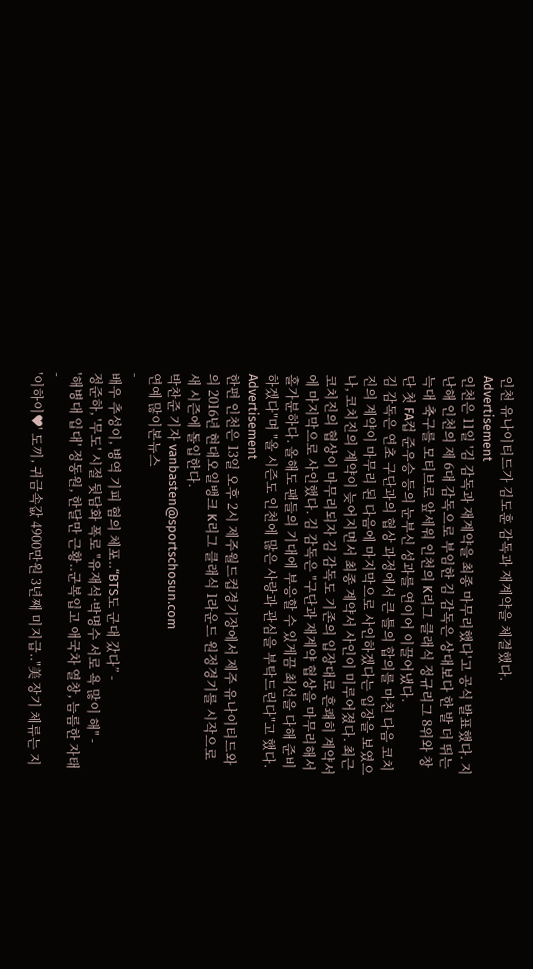인천 유나이티드가 김도훈 감독과 재계약을 체결했다.
Advertisement
인천은 11일 '김 감독과 재계약을 최종 마무리했다'고 공식 발표했다. 지난해 인천의 제 6대 감독으로 부임한 김 감독은 상대보다 한 발 더 뛰는 늑대 축구를 모티브로 앞세워 인천의 K리그 클래식 정규리그 8위와 창단 첫 FA컵 준우승 등의 눈부신 성과를 연이어 이끌어냈다.
김 감독은 연초 구단과의 협상 과정에서 큰 틀의 합의를 마친 다음 코치진의 계약이 마무리 된 다음에 마지막으로 사인하겠다는 입장을 보였으나, 코치진의 계약이 늦어지면서 최종 계약서 사인이 미루어졌다. 최근 코치진의 협상이 마무리되자 김 감독도 기존의 입장대로 흔쾌히 계약서에 마지막으로 사인했다. 김 감독은 "구단과 재계약 협상을 마무리해서 홀가분하다. 올해도 팬들의 기대에 부응할 수 있게끔 최선을 다해 준비하겠다"며 "올 시즌도 인천에 많은 사랑과 관심을 부탁드린다"고 했다.
Advertisement
한편 인천은 13일 오후 2시 제주월드컵경기장에서 제주 유나이티드와의 2016년 현대오일뱅크 K리그 클래식 1라운드 원정경기를 시작으로 새 시즌에 돌입한다.
박찬준 기자 vanbasten@sportschosun.com
연예 많이본뉴스
-
배우 추성이, 병역 기피 혐의 체포..“BTS도 군대 갔다” -
정준하, '무도' 시절 뒷담화 폭로 "유재석·박명수 서로 욕 많이 해" -
'해병대 입대' 정동원, 한달만 근황..군복입고 애국차 열창, 늠름한 자태 -
'이하이♥' 도끼, 귀금속값 4900만원 3년째 미지급.."美 장기 체류는 지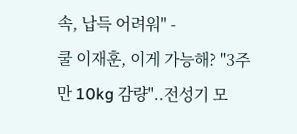속, 납득 어려워" -
쿨 이재훈, 이게 가능해? "3주 만 10kg 감량"..전성기 모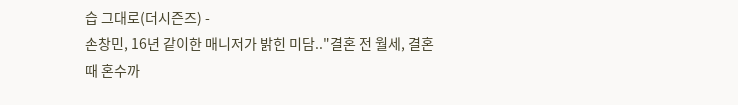습 그대로(더시즌즈) -
손창민, 16년 같이한 매니저가 밝힌 미담.."결혼 전 월세, 결혼 때 혼수까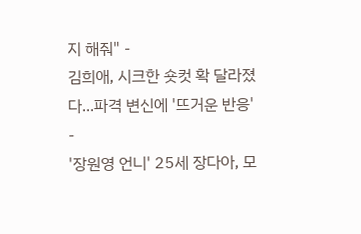지 해줘" -
김희애, 시크한 숏컷 확 달라졌다...파격 변신에 '뜨거운 반응' -
'장원영 언니' 25세 장다아, 모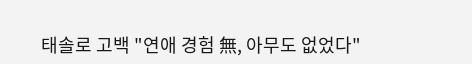태솔로 고백 "연애 경험 無, 아무도 없었다"